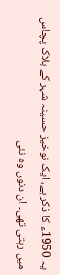یہ 1950ء کا ذکر ہے، ایک نوخیز حسینہ شہر کے بلاک پچاس میں رہتی تھی۔ ان دنوں وہ نئی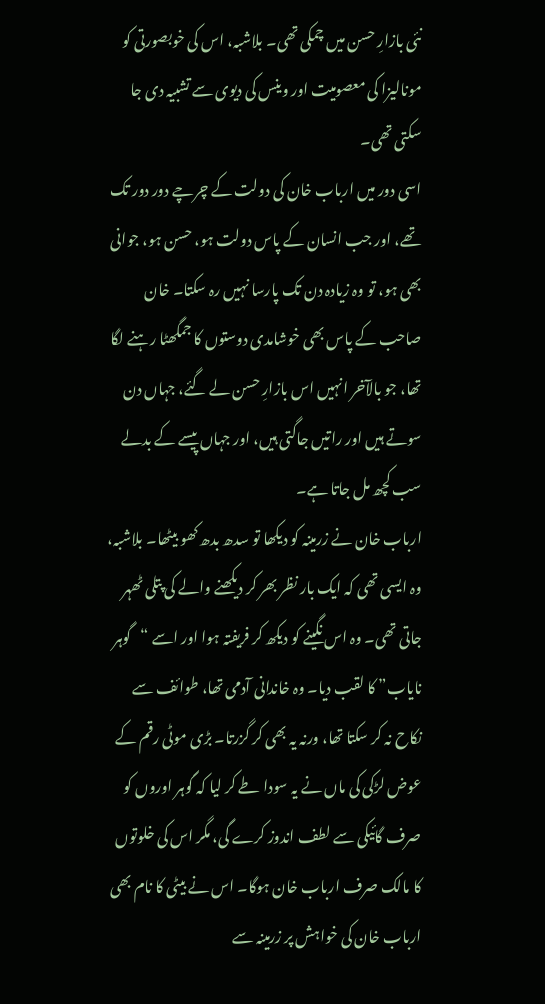نئی بازارِ حسن میں چمکی تھی۔ بلاشبہ، اس کی خوبصورتی کو مونالیزا کی معصومیت اور وینس کی دیوی سے تشبیہ دی جا سکتی تھی۔
اسی دور میں ارباب خان کی دولت کے چرچے دور دور تک تھے، اور جب انسان کے پاس دولت ہو، حسن ہو، جوانی بھی ہو، تو وہ زیادہ دن تک پارسا نہیں رہ سکتا۔ خان صاحب کے پاس بھی خوشامدی دوستوں کا جمگھٹا رہنے لگا تھا، جو بالآخر انہیں اس بازارِ حسن لے گئے، جہاں دن سوتے ہیں اور راتیں جاگتی ہیں، اور جہاں پیسے کے بدلے سب کچھ مل جاتا ہے۔
ارباب خان نے زرمینہ کو دیکھا تو سدھ بدھ کھو بیٹھا۔ بلاشبہ، وہ ایسی تھی کہ ایک بار نظر بھر کر دیکھنے والے کی پتلی ٹھہر جاتی تھی۔ وہ اس نگینے کو دیکھ کر فریفتہ ہوا اور اسے “گوہر نایاب” کا لقب دیا۔ وہ خاندانی آدمی تھا، طوائف سے نکاح نہ کر سکتا تھا، ورنہ یہ بھی کر گزرتا۔ بڑی موٹی رقم کے عوض لڑکی کی ماں نے یہ سودا طے کر لیا کہ گوہر اوروں کو صرف گائیکی سے لطف اندوز کرے گی، مگر اس کی خلوتوں کا مالک صرف ارباب خان ہوگا۔ اس نے بیٹی کا نام بھی ارباب خان کی خواہش پر زرمینہ سے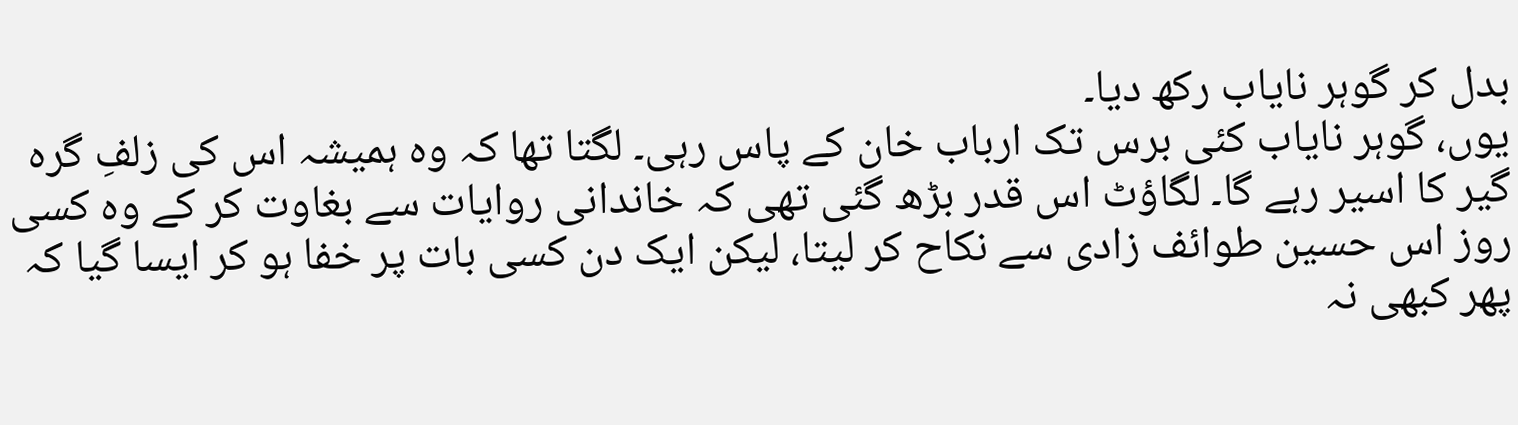بدل کر گوہر نایاب رکھ دیا۔
یوں، گوہر نایاب کئی برس تک ارباب خان کے پاس رہی۔ لگتا تھا کہ وہ ہمیشہ اس کی زلفِ گرہ گیر کا اسیر رہے گا۔ لگاؤٹ اس قدر بڑھ گئی تھی کہ خاندانی روایات سے بغاوت کر کے وہ کسی روز اس حسین طوائف زادی سے نکاح کر لیتا، لیکن ایک دن کسی بات پر خفا ہو کر ایسا گیا کہ پھر کبھی نہ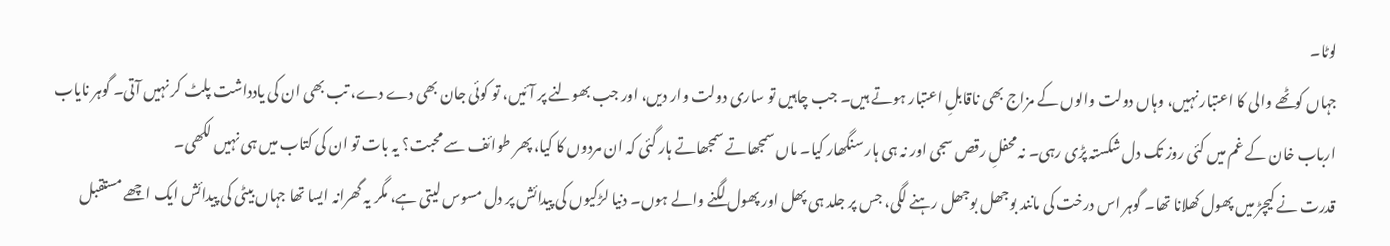لوٹا۔
جہاں کوٹھے والی کا اعتبار نہیں، وہاں دولت والوں کے مزاج بھی ناقابلِ اعتبار ہوتے ہیں۔ جب چاہیں تو ساری دولت وار دیں، اور جب بھولنے پر آئیں، تو کوئی جان بھی دے دے، تب بھی ان کی یادداشت پلٹ کر نہیں آتی۔ گوہر نایاب ارباب خان کے غم میں کئی روز تک دل شکستہ پڑی رہی۔ نہ محفلِ رقص سجی اور نہ ہی ہار سنگھار کیا۔ ماں سمجھاتے سمجھاتے ہار گئی کہ ان مردوں کا کیا، پھر طوائف سے محبت؟ یہ بات تو ان کی کتاب میں ہی نہیں لکھی۔
قدرت نے کیچڑ میں پھول کھلانا تھا۔ گوہر اس درخت کی مانند بوجھل بوجھل رہنے لگی، جس پر جلد ہی پھل اور پھول لگنے والے ہوں۔ دنیا لڑکیوں کی پیدائش پر دل مسوس لیتی ہے، مگر یہ گھرانہ ایسا تھا جہاں بیٹی کی پیدائش ایک اچھے مستقبل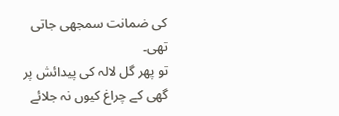کی ضمانت سمجھی جاتی تھی۔
تو پھر گل لالہ کی پیدائش پر گھی کے چراغ کیوں نہ جلائے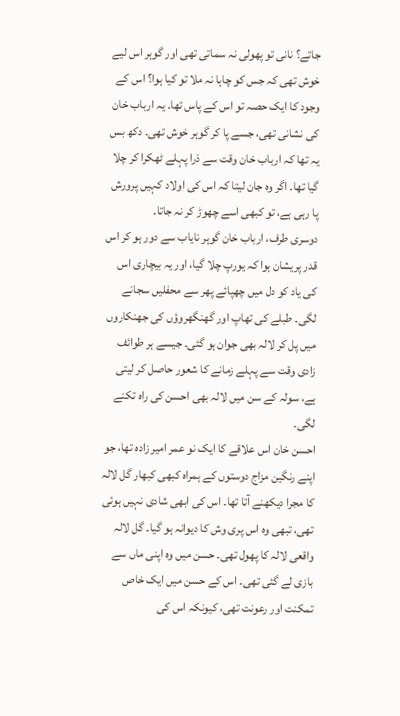جاتے؟ نانی تو پھولی نہ سماتی تھی اور گوہر اس لیے خوش تھی کہ جس کو چاہا نہ ملا تو کیا ہوا؟ اس کے وجود کا ایک حصہ تو اس کے پاس تھا۔ یہ ارباب خان کی نشانی تھی، جسے پا کر گوہر خوش تھی۔ دکھ بس یہ تھا کہ ارباب خان وقت سے ذرا پہلے ٹھکرا کر چلا گیا تھا۔ اگر وہ جان لیتا کہ اس کی اولاد کہیں پرورش پا رہی ہے، تو کبھی اسے چھوڑ کر نہ جاتا۔
دوسری طرف، ارباب خان گوہر نایاب سے دور ہو کر اس قدر پریشان ہوا کہ یورپ چلا گیا، اور یہ بیچاری اس کی یاد کو دل میں چھپائے پھر سے محفلیں سجانے لگی۔ طبلے کی تھاپ اور گھنگھروؤں کی جھنکاروں میں پل کر لالہ بھی جوان ہو گئی۔ جیسے ہر طوائف زادی وقت سے پہلے زمانے کا شعور حاصل کر لیتی ہے، سولہ کے سن میں لالہ بھی احسن کی راہ تکنے لگی۔
احسن خان اس علاقے کا ایک نو عمر امیر زادہ تھا، جو اپنے رنگین مزاج دوستوں کے ہمراہ کبھی کبھار گل لالہ کا مجرا دیکھنے آتا تھا۔ اس کی ابھی شادی نہیں ہوئی تھی، تبھی وہ اس پری وش کا دیوانہ ہو گیا۔ گل لالہ واقعی لالہ کا پھول تھی۔ حسن میں وہ اپنی ماں سے بازی لے گئی تھی۔ اس کے حسن میں ایک خاص تمکنت اور رعونت تھی، کیونکہ اس کی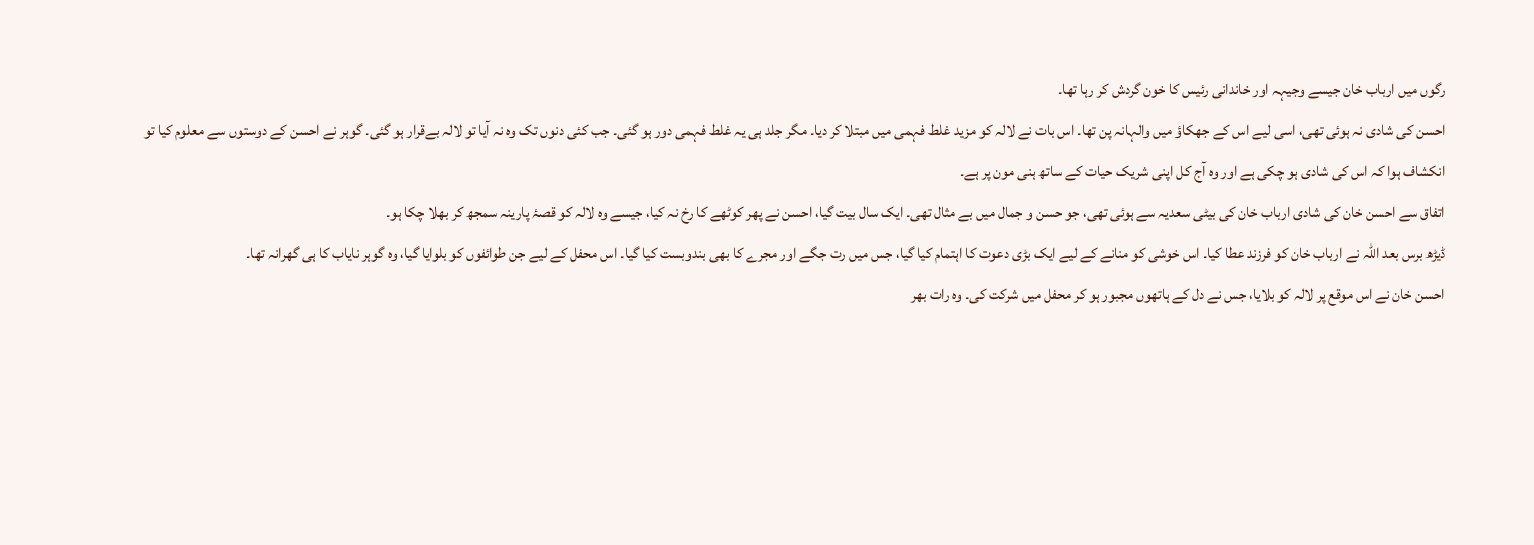رگوں میں ارباب خان جیسے وجیہہ اور خاندانی رئیس کا خون گردش کر رہا تھا۔
احسن کی شادی نہ ہوئی تھی، اسی لیے اس کے جھکاؤ میں والہانہ پن تھا۔ اس بات نے لالہ کو مزید غلط فہمی میں مبتلا کر دیا۔ مگر جلد ہی یہ غلط فہمی دور ہو گئی۔ جب کئی دنوں تک وہ نہ آیا تو لالہ بےقرار ہو گئی۔ گوہر نے احسن کے دوستوں سے معلوم کیا تو انکشاف ہوا کہ اس کی شادی ہو چکی ہے اور وہ آج کل اپنی شریک حیات کے ساتھ ہنی مون پر ہے۔
اتفاق سے احسن خان کی شادی ارباب خان کی بیٹی سعدیہ سے ہوئی تھی، جو حسن و جمال میں بے مثال تھی۔ ایک سال بیت گیا، احسن نے پھر کوٹھے کا رخ نہ کیا، جیسے وہ لالہ کو قصۂ پارینہ سمجھ کر بھلا چکا ہو۔
ڈیڑھ برس بعد اللہ نے ارباب خان کو فرزند عطا کیا۔ اس خوشی کو منانے کے لیے ایک بڑی دعوت کا اہتمام کیا گیا، جس میں رت جگے اور مجرے کا بھی بندوبست کیا گیا۔ اس محفل کے لیے جن طوائفوں کو بلوایا گیا، وہ گوہر نایاب کا ہی گھرانہ تھا۔
احسن خان نے اس موقع پر لالہ کو بلایا، جس نے دل کے ہاتھوں مجبور ہو کر محفل میں شرکت کی۔ وہ رات بھر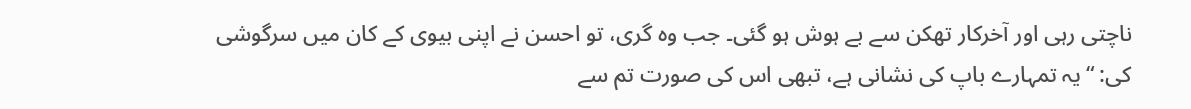ناچتی رہی اور آخرکار تھکن سے بے ہوش ہو گئی۔ جب وہ گری، تو احسن نے اپنی بیوی کے کان میں سرگوشی کی: “یہ تمہارے باپ کی نشانی ہے، تبھی اس کی صورت تم سے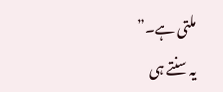ملتی ہے۔”
یہ سنتے ہی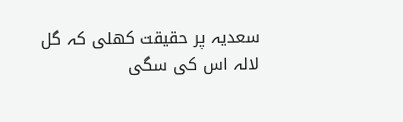سعدیہ پر حقیقت کھلی کہ گل لالہ اس کی سگی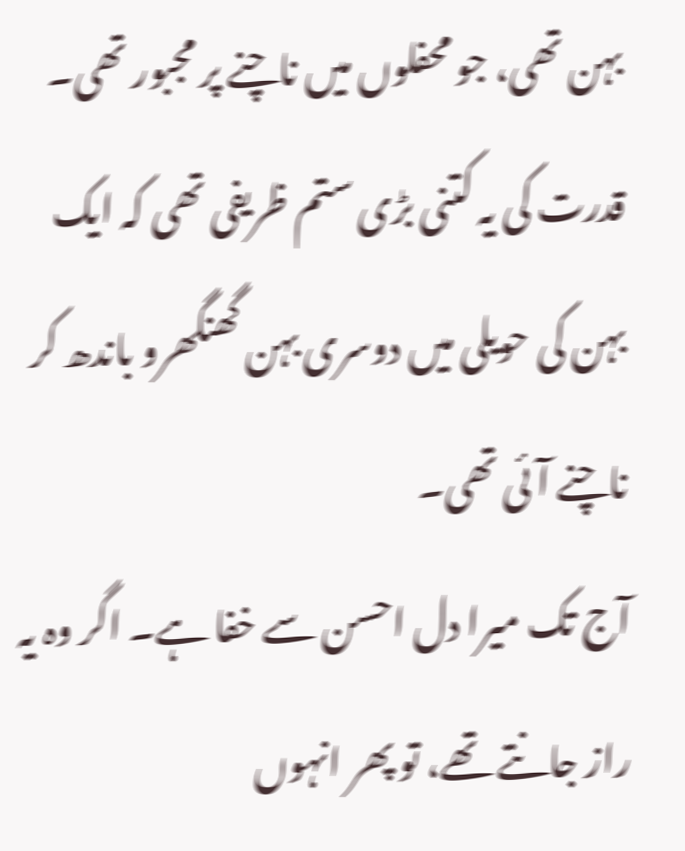بہن تھی، جو محفلوں میں ناچنے پر مجبور تھی۔ قدرت کی یہ کتنی بڑی ستم ظریفی تھی کہ ایک بہن کی حویلی میں دوسری بہن گھنگھرو باندھ کر ناچنے آئی تھی۔
آج تک میرا دل احسن سے خفا ہے۔ اگر وہ یہ راز جانتے تھے، تو پھر انہوں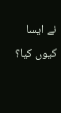نے ایسا کیوں کیا؟